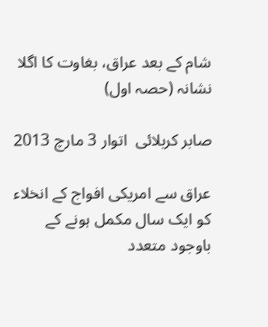شام کے بعد عراق، بغاوت کا اگلا نشانہ (حصہ اول)

صابر کربلائی  اتوار 3 مارچ 2013

عراق سے امریکی افواج کے انخلاء کو ایک سال مکمل ہونے کے باوجود متعدد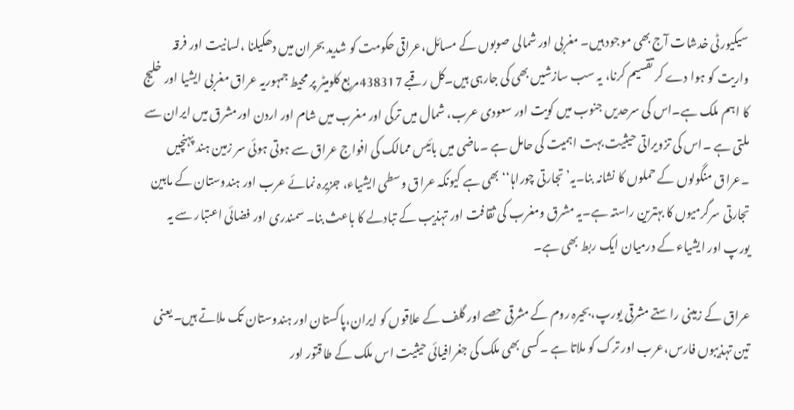سیکیورٹی خدشات آج بھی موجود ہیں۔ مغربی اور شمالی صوبوں کے مسائل،عراقی حکومت کو شدید بحران میں دھکیلنا ،لسانیت اور فرقہ واریت کو ہوا دے کر تقسیم کرنا، یہ سب سازشیں بھی کی جارہی ہیں۔کل رقبے 438317مربع کلومیٹر پر محیط جمہوریہ عراق مغربی ایشیا اور خلیج کا اہم ملک ہے۔اس کی سرحدیں جنوب میں کویت اور سعودی عرب، شمال میں ترکی اور مغرب میں شام اور اردن اورمشرق میں ایران سے ملتی ہے ۔اس کی تزویراتی حیثیت بہت اہمیت کی حامل ہے ۔ماضی میں بائیس ممالک کی افواج عراق سے ہوتی ہوئی سر زمین ہند پہنچیں ۔عراق منگولوں کے حملوں کا نشانہ بنا۔یہ’تجارتی چوراہا‘‘بھی ہے کیونکہ عراق وسطی ایشیاء، جزیرہ نمائے عرب اور ہندوستان کے مابین تجارتی سرگرمیوں کا بہترین راستہ ہے۔یہ مشرق ومغرب کی ثقافت اور تہذیب کے تبادلے کا باعث بنا۔ سمندری اور فضائی اعتبار سے یہ یورپ اور ایشیاء کے درمیان ایک ربط بھی ہے۔

عراق کے زمینی راستے مشرقی یورپ،بحیرہ روم کے مشرقی حصے اور گلف کے علاقوں کو ایران،پاکستان اور ہندوستان تک ملاتے ہیں۔ یعنی تین تہذیبوں فارس،عرب اور ترک کو ملاتا ہے ۔کسی بھی ملک کی جغرافیائی حیثیت اس ملک کے طاقتور اور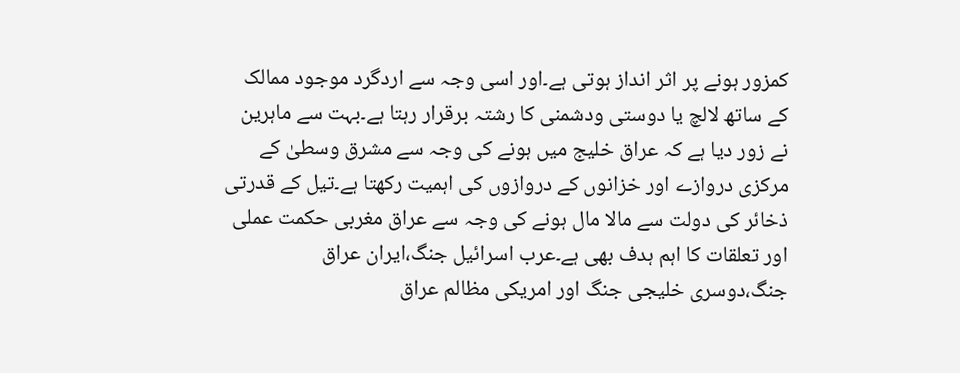کمزور ہونے پر اثر انداز ہوتی ہے۔اور اسی وجہ سے اردگرد موجود ممالک کے ساتھ لالچ یا دوستی ودشمنی کا رشتہ برقرار رہتا ہے۔بہت سے ماہرین نے زور دیا ہے کہ عراق خلیج میں ہونے کی وجہ سے مشرق وسطیٰ کے مرکزی دروازے اور خزانوں کے دروازوں کی اہمیت رکھتا ہے۔تیل کے قدرتی ذخائر کی دولت سے مالا مال ہونے کی وجہ سے عراق مغربی حکمت عملی اور تعلقات کا اہم ہدف بھی ہے۔عرب اسرائیل جنگ،ایران عراق جنگ،دوسری خلیجی جنگ اور امریکی مظالم عراق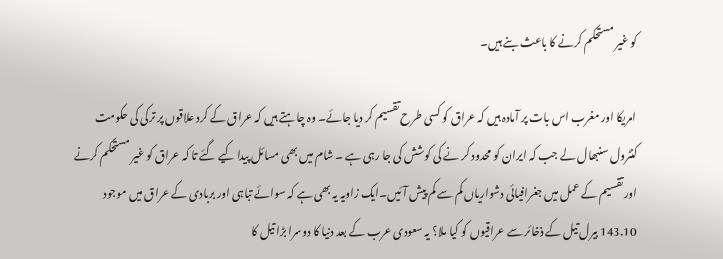کو غیر مستحکم کرنے کا باعث بنے ہیں۔

امریکا اور مغرب اس بات پر آمادہ ہیں کہ عراق کو کسی طرح تقسیم کر دیا جائے۔ وہ چاہتے ہیں کہ عراق کے کرد علاقوں پر ترکی کی حکومت کنٹرول سنبھال لے جب کہ ایران کو محدود کر نے کی کوشش کی جا رہی ہے ۔ شام میں بھی مسائل پیدا کیے گئے تا کہ عراق کو غیر مستحکم کرنے اور تقسیم کے عمل میں جغرافیائی دشواریاں کم سے کم پیش آئیں۔ایک زاویہ یہ بھی ہے کہ سوائے تباہی اور بربادی کے عراق میں موجود 143.10 بیرل تیل کے ذخائر سے عراقیوں کو کیا ملا؟ یہ سعودی عرب کے بعد دنیا کا دوسرا بڑا تیل کا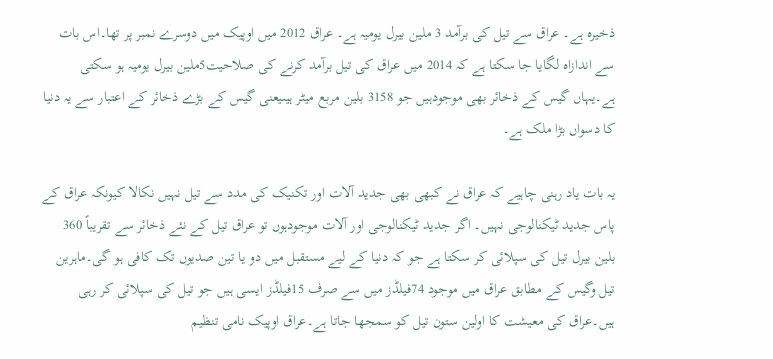ذخیرہ ہے۔ عراق سے تیل کی برآمد 3 ملین بیرل یومیہ ہے۔ عراق 2012 میں اوپیک میں دوسرے نمبر پر تھا۔اس بات سے اندازاہ لگایا جا سکتا ہے کہ 2014 میں عراق کی تیل برآمد کرنے کی صلاحیت5ملین بیرل یومیہ ہو سکتی ہے۔یہاں گیس کے ذخائر بھی موجودہیں جو 3158 بلین مربع میٹر ہیںیعنی گیس کے بڑے ذخائر کے اعتبار سے یہ دنیا کا دسواں بڑا ملک ہے۔

یہ بات یاد رہنی چاہیے کہ عراق نے کبھی بھی جدید آلات اور تکنیک کی مدد سے تیل نہیں نکالا کیونکہ عراق کے پاس جدید ٹیکنالوجی نہیں۔ اگر جدید ٹیکنالوجی اور آلات موجودہوں تو عراق تیل کے نئے ذخائر سے تقریباً 360 بلین بیرل تیل کی سپلائی کر سکتا ہے جو کہ دنیا کے لیے مستقبل میں دو یا تین صدیوں تک کافی ہو گی۔ماہرین تیل وگیس کے مطابق عراق میں موجود 74فیلڈز میں سے صرف 15فیلڈز ایسی ہیں جو تیل کی سپلائی کر رہی ہیں۔عراق کی معیشت کا اولین ستون تیل کو سمجھا جاتا ہے۔عراق اوپیک نامی تنظیم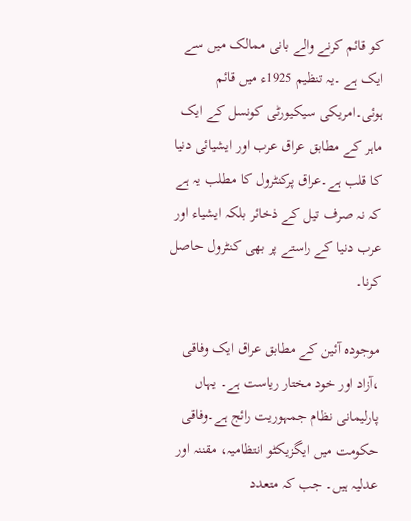کو قائم کرنے والے بانی ممالک میں سے ایک ہے ۔یہ تنظیم 1925ء میں قائم ہوئی۔امریکی سیکیورٹی کونسل کے ایک ماہر کے مطابق عراق عرب اور ایشیائی دنیا کا قلب ہے۔عراق پرکنٹرول کا مطلب یہ ہے کہ نہ صرف تیل کے ذخائر بلکہ ایشیاء اور عرب دنیا کے راستے پر بھی کنٹرول حاصل کرنا۔

موجودہ آئین کے مطابق عراق ایک وفاقی ،آزاد اور خود مختار ریاست ہے۔ یہاں پارلیمانی نظام جمہوریت رائج ہے۔وفاقی حکومت میں ایگزیکٹو انتظامیہ، مقننہ اور عدلیہ ہیں۔ جب کہ متعدد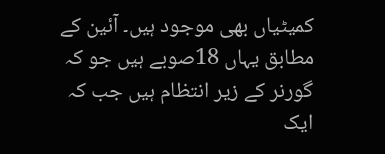کمیٹیاں بھی موجود ہیں۔ آئین کے مطابق یہاں 18صوبے ہیں جو کہ گورنر کے زیر انتظام ہیں جب کہ ایک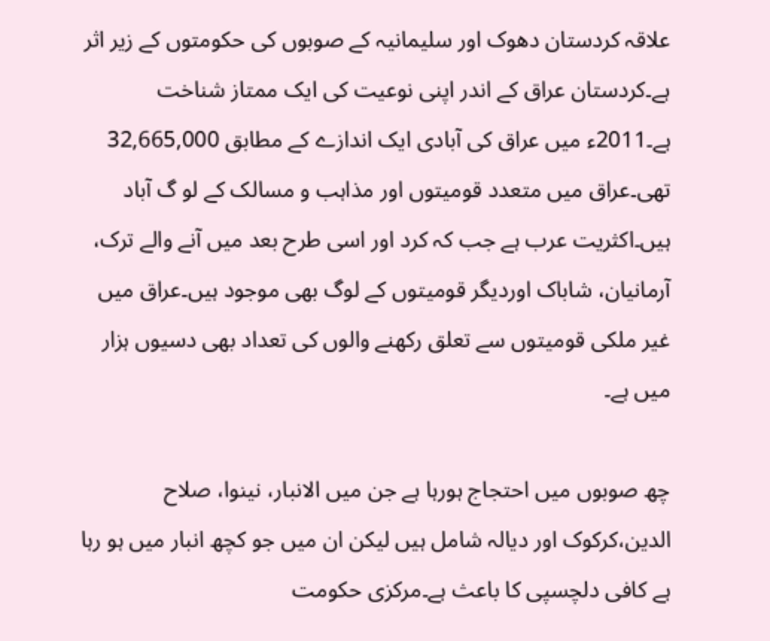علاقہ کردستان دھوک اور سلیمانیہ کے صوبوں کی حکومتوں کے زیر اثر ہے۔کردستان عراق کے اندر اپنی نوعیت کی ایک ممتاز شناخت ہے۔2011ء میں عراق کی آبادی ایک اندازے کے مطابق 32,665,000 تھی۔عراق میں متعدد قومیتوں اور مذاہب و مسالک کے لو گ آباد ہیں۔اکثریت عرب ہے جب کہ کرد اور اسی طرح بعد میں آنے والے ترک، آرمانیان، شاباک اوردیگر قومیتوں کے لوگ بھی موجود ہیں۔عراق میں غیر ملکی قومیتوں سے تعلق رکھنے والوں کی تعداد بھی دسیوں ہزار میں ہے۔

چھ صوبوں میں احتجاج ہورہا ہے جن میں الانبار، نینوا، صلاح الدین،کرکوک اور دیالہ شامل ہیں لیکن ان میں جو کچھ انبار میں ہو رہا ہے کافی دلچسپی کا باعث ہے۔مرکزی حکومت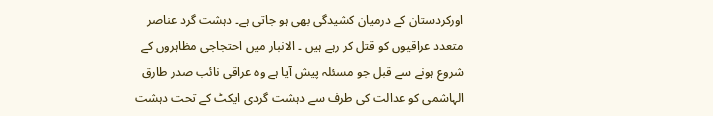اورکردستان کے درمیان کشیدگی بھی ہو جاتی ہے۔ دہشت گرد عناصر متعدد عراقیوں کو قتل کر رہے ہیں ۔ الانبار میں احتجاجی مظاہروں کے شروع ہونے سے قبل جو مسئلہ پیش آیا ہے وہ عراقی نائب صدر طارق الہاشمی کو عدالت کی طرف سے دہشت گردی ایکٹ کے تحت دہشت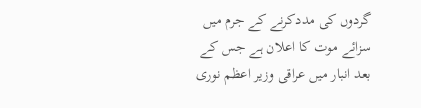گردوں کی مددکرنے کے جرم میں سزائے موت کا اعلان ہے جس کے بعد انبار میں عراقی وزیر اعظم نوری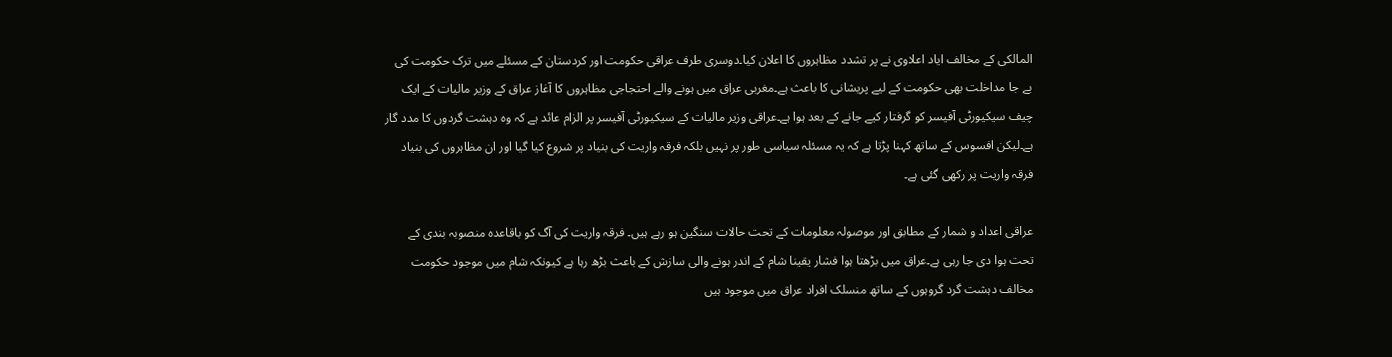المالکی کے مخالف ایاد اعلاوی نے پر تشدد مظاہروں کا اعلان کیا۔دوسری طرف عراقی حکومت اور کردستان کے مسئلے میں ترک حکومت کی بے جا مداخلت بھی حکومت کے لیے پریشانی کا باعث ہے۔مغربی عراق میں ہونے والے احتجاجی مظاہروں کا آغاز عراق کے وزیر مالیات کے ایک چیف سیکیورٹی آفیسر کو گرفتار کیے جانے کے بعد ہوا ہے۔عراقی وزیر مالیات کے سیکیورٹی آفیسر پر الزام عائد ہے کہ وہ دہشت گردوں کا مدد گار ہے۔لیکن افسوس کے ساتھ کہنا پڑتا ہے کہ یہ مسئلہ سیاسی طور پر نہیں بلکہ فرقہ واریت کی بنیاد پر شروع کیا گیا اور ان مظاہروں کی بنیاد فرقہ واریت پر رکھی گئی ہے۔

عراقی اعداد و شمار کے مطابق اور موصولہ معلومات کے تحت حالات سنگین ہو رہے ہیں۔ فرقہ واریت کی آگ کو باقاعدہ منصوبہ بندی کے تحت ہوا دی جا رہی ہے۔عراق میں بڑھتا ہوا فشار یقینا شام کے اندر ہونے والی سازش کے باعث بڑھ رہا ہے کیونکہ شام میں موجود حکومت مخالف دہشت گرد گروہوں کے ساتھ منسلک افراد عراق میں موجود ہیں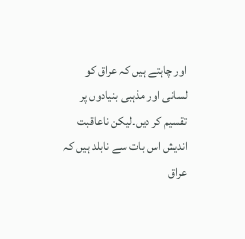اور چاہتے ہیں کہ عراق کو لسانی اور مذہبی بنیادوں پر تقسیم کر دیں۔لیکن ناعاقبت اندیش اس بات سے نابلد ہیں کہ عراق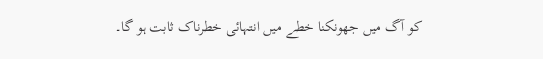کو آگ میں جھونکنا خطے میں انتہائی خطرناک ثابت ہو گا۔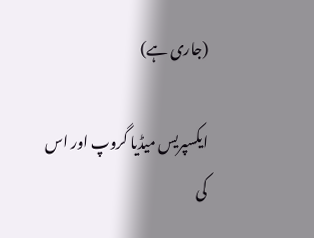(جاری ہے)

ایکسپریس میڈیا گروپ اور اس کی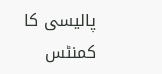پالیسی کا کمنٹس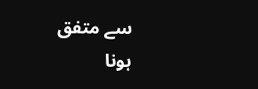سے متفق ہونا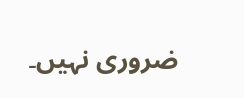ضروری نہیں۔